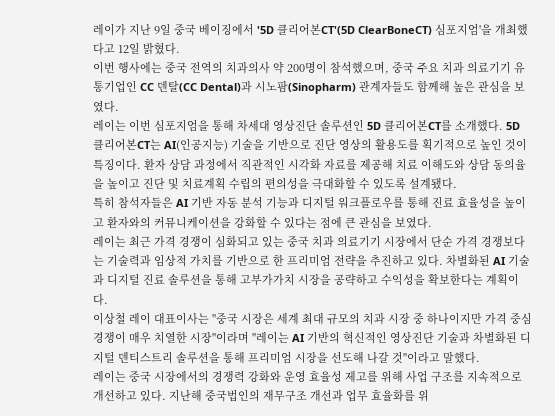레이가 지난 9일 중국 베이징에서 '5D 클리어본CT'(5D ClearBoneCT) 심포지엄'을 개최했다고 12일 밝혔다.
이번 행사에는 중국 전역의 치과의사 약 200명이 참석했으며, 중국 주요 치과 의료기기 유통기업인 CC 덴탈(CC Dental)과 시노팜(Sinopharm) 관계자들도 함께해 높은 관심을 보였다.
레이는 이번 심포지엄을 통해 차세대 영상진단 솔루션인 5D 클리어본CT를 소개했다. 5D 클리어본CT는 AI(인공지능) 기술을 기반으로 진단 영상의 활용도를 획기적으로 높인 것이 특징이다. 환자 상담 과정에서 직관적인 시각화 자료를 제공해 치료 이해도와 상담 동의율을 높이고 진단 및 치료계획 수립의 편의성을 극대화할 수 있도록 설계됐다.
특히 참석자들은 AI 기반 자동 분석 기능과 디지털 워크플로우를 통해 진료 효율성을 높이고 환자와의 커뮤니케이션을 강화할 수 있다는 점에 큰 관심을 보였다.
레이는 최근 가격 경쟁이 심화되고 있는 중국 치과 의료기기 시장에서 단순 가격 경쟁보다는 기술력과 임상적 가치를 기반으로 한 프리미엄 전략을 추진하고 있다. 차별화된 AI 기술과 디지털 진료 솔루션을 통해 고부가가치 시장을 공략하고 수익성을 확보한다는 계획이다.
이상철 레이 대표이사는 "중국 시장은 세계 최대 규모의 치과 시장 중 하나이지만 가격 중심 경쟁이 매우 치열한 시장"이라며 "레이는 AI 기반의 혁신적인 영상진단 기술과 차별화된 디지털 덴티스트리 솔루션을 통해 프리미엄 시장을 선도해 나갈 것"이라고 말했다.
레이는 중국 시장에서의 경쟁력 강화와 운영 효율성 제고를 위해 사업 구조를 지속적으로 개선하고 있다. 지난해 중국법인의 재무구조 개선과 업무 효율화를 위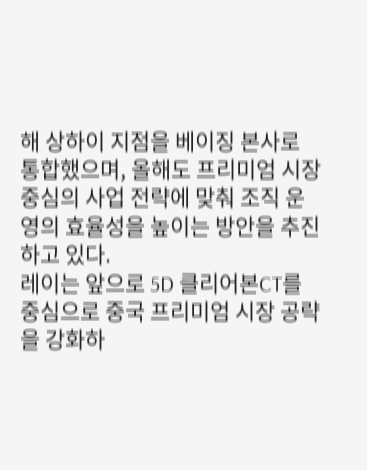해 상하이 지점을 베이징 본사로 통합했으며, 올해도 프리미엄 시장 중심의 사업 전략에 맞춰 조직 운영의 효율성을 높이는 방안을 추진하고 있다.
레이는 앞으로 5D 클리어본CT를 중심으로 중국 프리미엄 시장 공략을 강화하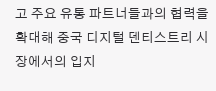고 주요 유통 파트너들과의 협력을 확대해 중국 디지털 덴티스트리 시장에서의 입지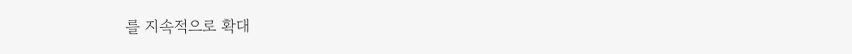를 지속적으로 확대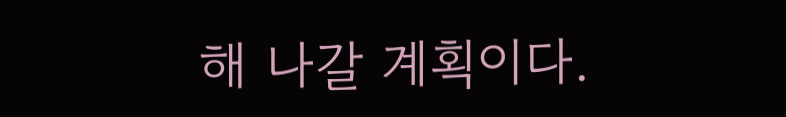해 나갈 계획이다.